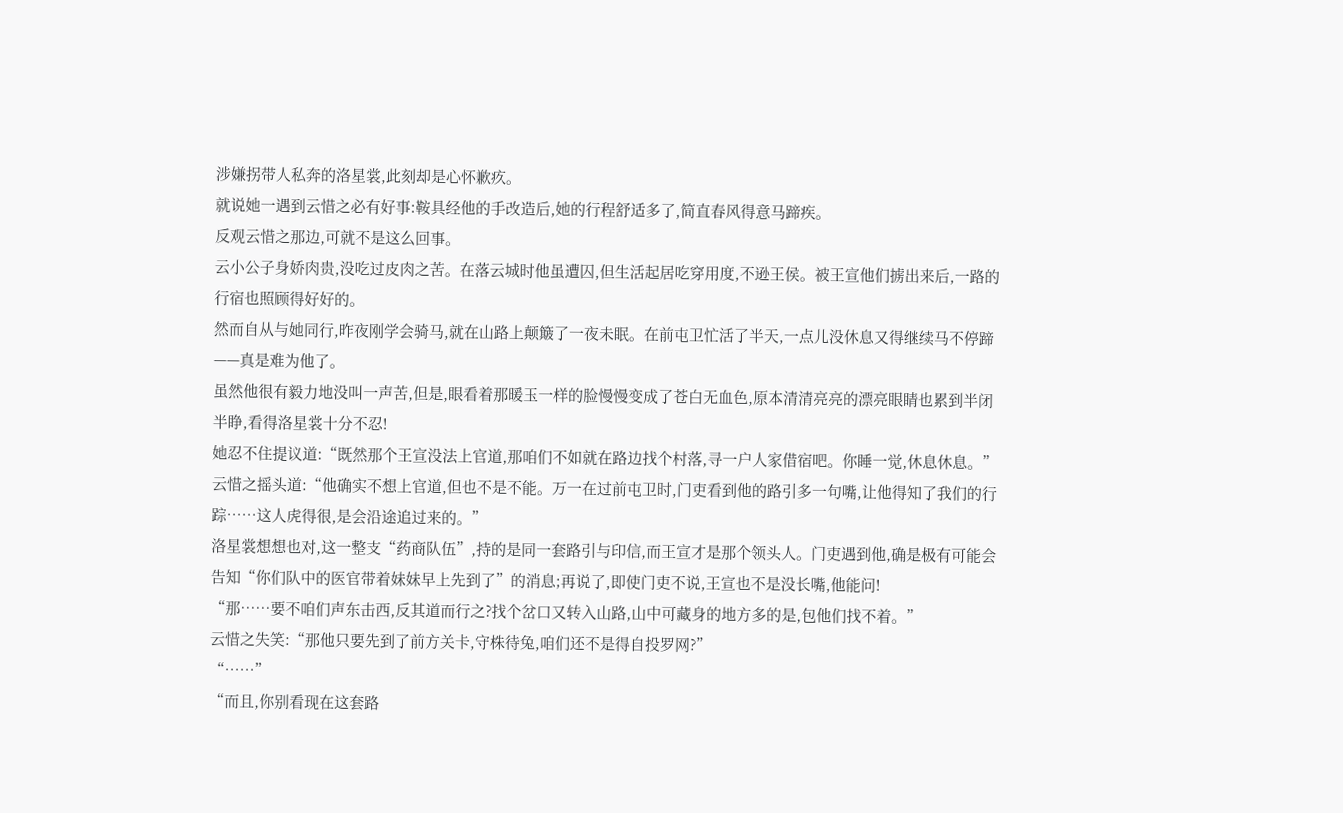涉嫌拐带人私奔的洛星裳,此刻却是心怀歉疚。
就说她一遇到云惜之必有好事:鞍具经他的手改造后,她的行程舒适多了,简直春风得意马蹄疾。
反观云惜之那边,可就不是这么回事。
云小公子身娇肉贵,没吃过皮肉之苦。在落云城时他虽遭囚,但生活起居吃穿用度,不逊王侯。被王宣他们掳出来后,一路的行宿也照顾得好好的。
然而自从与她同行,昨夜刚学会骑马,就在山路上颠簸了一夜未眠。在前屯卫忙活了半天,一点儿没休息又得继续马不停蹄——真是难为他了。
虽然他很有毅力地没叫一声苦,但是,眼看着那暖玉一样的脸慢慢变成了苍白无血色,原本清清亮亮的漂亮眼睛也累到半闭半睁,看得洛星裳十分不忍!
她忍不住提议道:“既然那个王宣没法上官道,那咱们不如就在路边找个村落,寻一户人家借宿吧。你睡一觉,休息休息。”
云惜之摇头道:“他确实不想上官道,但也不是不能。万一在过前屯卫时,门吏看到他的路引多一句嘴,让他得知了我们的行踪……这人虎得很,是会沿途追过来的。”
洛星裳想想也对,这一整支“药商队伍”,持的是同一套路引与印信,而王宣才是那个领头人。门吏遇到他,确是极有可能会告知“你们队中的医官带着妹妹早上先到了”的消息;再说了,即使门吏不说,王宣也不是没长嘴,他能问!
“那……要不咱们声东击西,反其道而行之?找个岔口又转入山路,山中可藏身的地方多的是,包他们找不着。”
云惜之失笑:“那他只要先到了前方关卡,守株待兔,咱们还不是得自投罗网?”
“……”
“而且,你别看现在这套路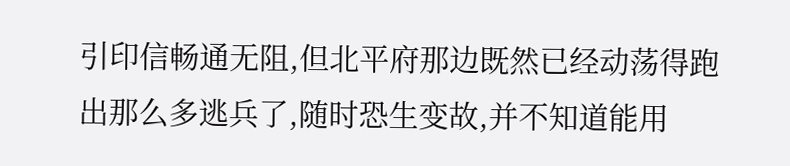引印信畅通无阻,但北平府那边既然已经动荡得跑出那么多逃兵了,随时恐生变故,并不知道能用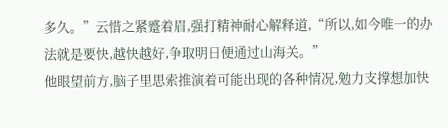多久。”云惜之紧蹙着眉,强打精神耐心解释道,“所以,如今唯一的办法就是要快,越快越好,争取明日便通过山海关。”
他眼望前方,脑子里思索推演着可能出现的各种情况,勉力支撑想加快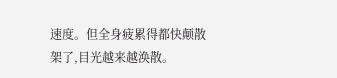速度。但全身疲累得都快颠散架了,目光越来越涣散。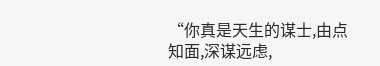“你真是天生的谋士,由点知面,深谋远虑,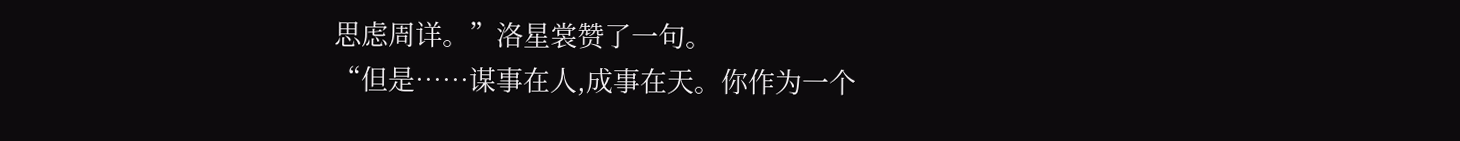思虑周详。”洛星裳赞了一句。
“但是……谋事在人,成事在天。你作为一个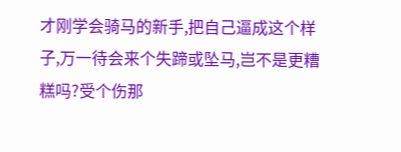才刚学会骑马的新手,把自己逼成这个样子,万一待会来个失蹄或坠马,岂不是更糟糕吗?受个伤那